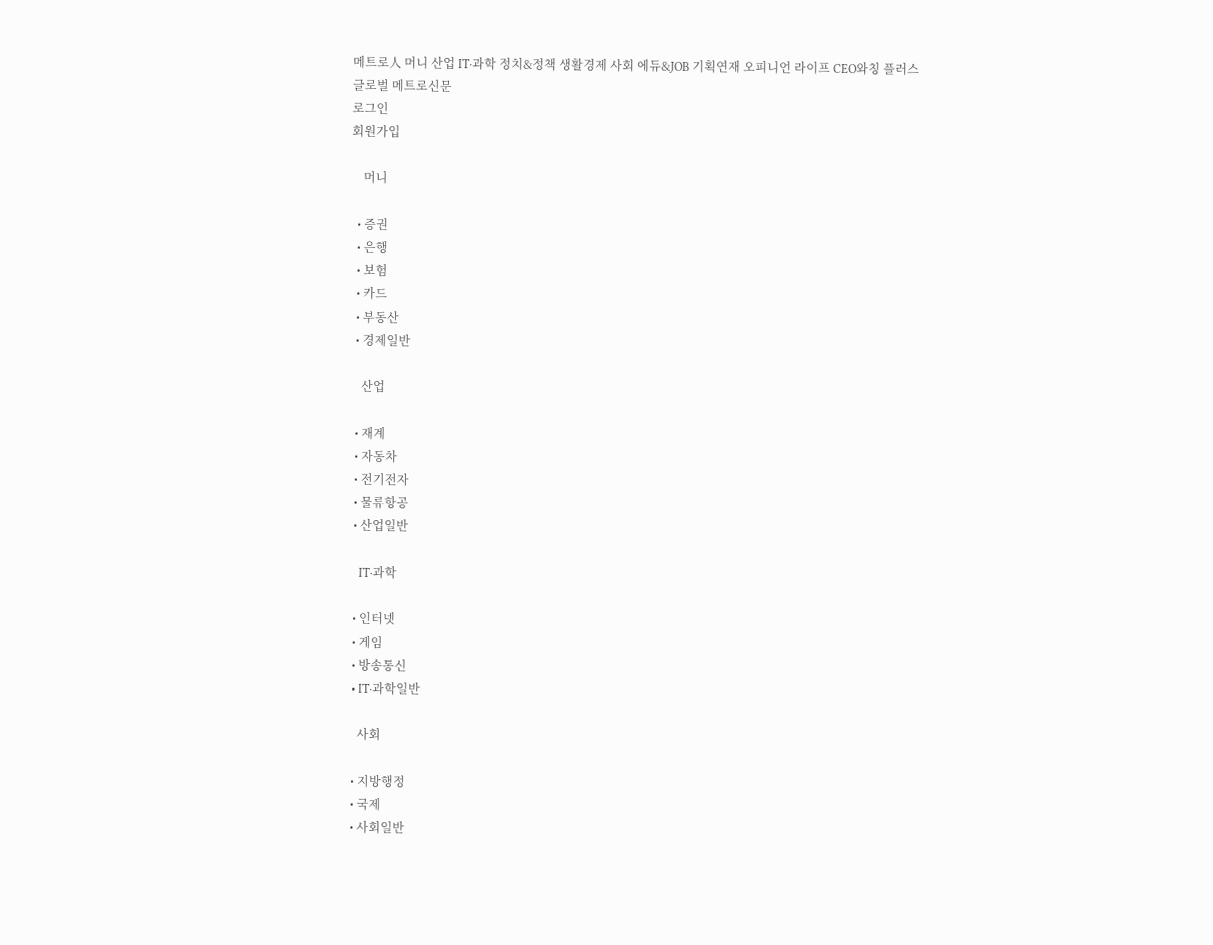메트로人 머니 산업 IT·과학 정치&정책 생활경제 사회 에듀&JOB 기획연재 오피니언 라이프 CEO와칭 플러스
글로벌 메트로신문
로그인
회원가입

    머니

  • 증권
  • 은행
  • 보험
  • 카드
  • 부동산
  • 경제일반

    산업

  • 재계
  • 자동차
  • 전기전자
  • 물류항공
  • 산업일반

    IT·과학

  • 인터넷
  • 게임
  • 방송통신
  • IT·과학일반

    사회

  • 지방행정
  • 국제
  • 사회일반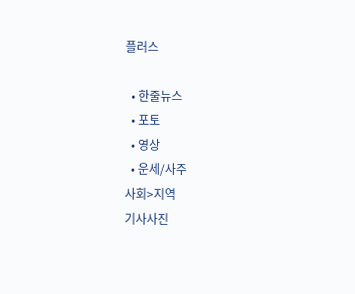플러스

  • 한줄뉴스
  • 포토
  • 영상
  • 운세/사주
사회>지역
기사사진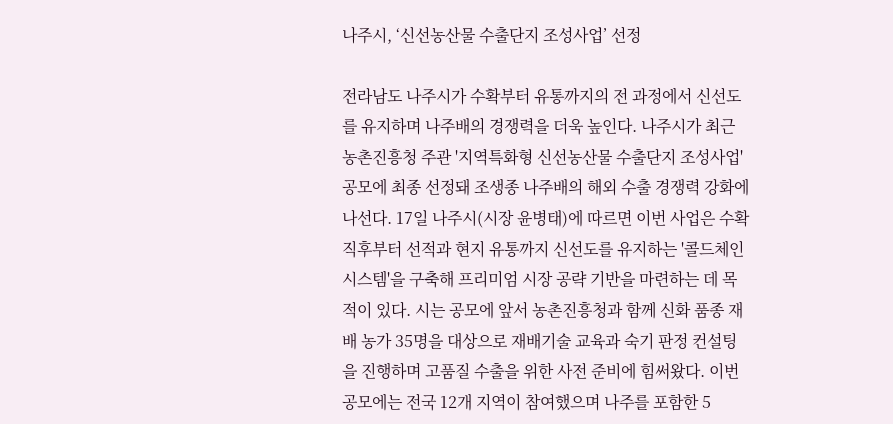나주시, ‘신선농산물 수출단지 조성사업’ 선정

전라남도 나주시가 수확부터 유통까지의 전 과정에서 신선도를 유지하며 나주배의 경쟁력을 더욱 높인다. 나주시가 최근 농촌진흥청 주관 '지역특화형 신선농산물 수출단지 조성사업' 공모에 최종 선정돼 조생종 나주배의 해외 수출 경쟁력 강화에 나선다. 17일 나주시(시장 윤병태)에 따르면 이번 사업은 수확 직후부터 선적과 현지 유통까지 신선도를 유지하는 '콜드체인 시스템'을 구축해 프리미엄 시장 공략 기반을 마련하는 데 목적이 있다. 시는 공모에 앞서 농촌진흥청과 함께 신화 품종 재배 농가 35명을 대상으로 재배기술 교육과 숙기 판정 컨설팅을 진행하며 고품질 수출을 위한 사전 준비에 힘써왔다. 이번 공모에는 전국 12개 지역이 참여했으며 나주를 포함한 5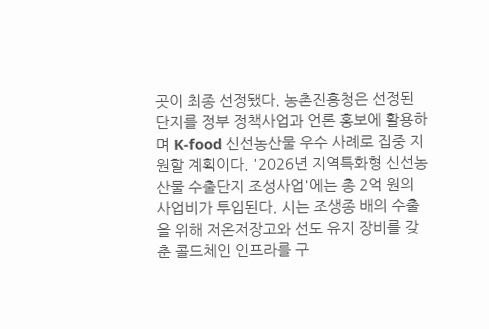곳이 최종 선정됐다. 농촌진흥청은 선정된 단지를 정부 정책사업과 언론 홍보에 활용하며 K-food 신선농산물 우수 사례로 집중 지원할 계획이다. '2026년 지역특화형 신선농산물 수출단지 조성사업'에는 총 2억 원의 사업비가 투입된다. 시는 조생종 배의 수출을 위해 저온저장고와 선도 유지 장비를 갖춘 콜드체인 인프라를 구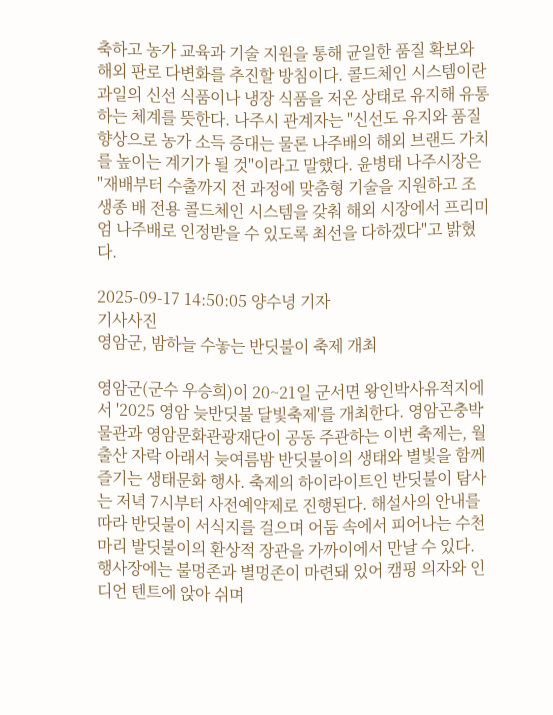축하고 농가 교육과 기술 지원을 통해 균일한 품질 확보와 해외 판로 다변화를 추진할 방침이다. 콜드체인 시스템이란 과일의 신선 식품이나 냉장 식품을 저온 상태로 유지해 유통하는 체계를 뜻한다. 나주시 관계자는 "신선도 유지와 품질 향상으로 농가 소득 증대는 물론 나주배의 해외 브랜드 가치를 높이는 계기가 될 것"이라고 말했다. 윤병태 나주시장은 "재배부터 수출까지 전 과정에 맞춤형 기술을 지원하고 조생종 배 전용 콜드체인 시스템을 갖춰 해외 시장에서 프리미엄 나주배로 인정받을 수 있도록 최선을 다하겠다"고 밝혔다.

2025-09-17 14:50:05 양수녕 기자
기사사진
영암군, 밤하늘 수놓는 반딧불이 축제 개최

영암군(군수 우승희)이 20~21일 군서면 왕인박사유적지에서 '2025 영암 늦반딧불 달빛축제'를 개최한다. 영암곤충박물관과 영암문화관광재단이 공동 주관하는 이번 축제는, 월출산 자락 아래서 늦여름밤 반딧불이의 생태와 별빛을 함께 즐기는 생태문화 행사. 축제의 하이라이트인 반딧불이 탐사는 저녁 7시부터 사전예약제로 진행된다. 해설사의 안내를 따라 반딧불이 서식지를 걸으며 어둠 속에서 피어나는 수천 마리 발딧불이의 환상적 장관을 가까이에서 만날 수 있다. 행사장에는 불멍존과 별멍존이 마련돼 있어 캠핑 의자와 인디언 텐트에 앉아 쉬며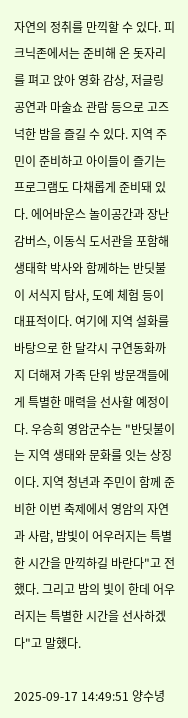자연의 정취를 만끽할 수 있다. 피크닉존에서는 준비해 온 돗자리를 펴고 앉아 영화 감상, 저글링 공연과 마술쇼 관람 등으로 고즈넉한 밤을 즐길 수 있다. 지역 주민이 준비하고 아이들이 즐기는 프로그램도 다채롭게 준비돼 있다. 에어바운스 놀이공간과 장난감버스, 이동식 도서관을 포함해 생태학 박사와 함께하는 반딧불이 서식지 탐사, 도예 체험 등이 대표적이다. 여기에 지역 설화를 바탕으로 한 달각시 구연동화까지 더해져 가족 단위 방문객들에게 특별한 매력을 선사할 예정이다. 우승희 영암군수는 "반딧불이는 지역 생태와 문화를 잇는 상징이다. 지역 청년과 주민이 함께 준비한 이번 축제에서 영암의 자연과 사람, 밤빛이 어우러지는 특별한 시간을 만끽하길 바란다"고 전했다. 그리고 밤의 빛이 한데 어우러지는 특별한 시간을 선사하겠다"고 말했다.

2025-09-17 14:49:51 양수녕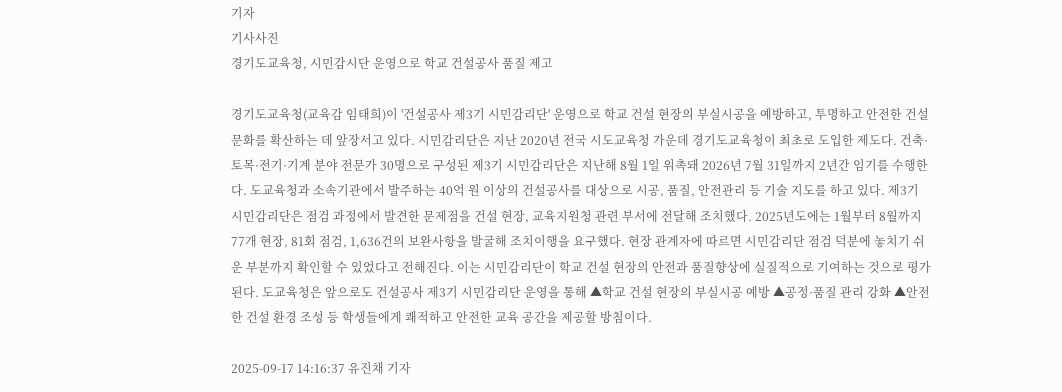기자
기사사진
경기도교육청, 시민감시단 운영으로 학교 건설공사 품질 제고

경기도교육청(교육감 임태희)이 '건설공사 제3기 시민감리단' 운영으로 학교 건설 현장의 부실시공을 예방하고, 투명하고 안전한 건설 문화를 확산하는 데 앞장서고 있다. 시민감리단은 지난 2020년 전국 시도교육청 가운데 경기도교육청이 최초로 도입한 제도다. 건축·토목·전기·기계 분야 전문가 30명으로 구성된 제3기 시민감리단은 지난해 8월 1일 위촉돼 2026년 7월 31일까지 2년간 임기를 수행한다. 도교육청과 소속기관에서 발주하는 40억 원 이상의 건설공사를 대상으로 시공, 품질, 안전관리 등 기술 지도를 하고 있다. 제3기 시민감리단은 점검 과정에서 발견한 문제점을 건설 현장, 교육지원청 관련 부서에 전달해 조치했다. 2025년도에는 1월부터 8월까지 77개 현장, 81회 점검, 1,636건의 보완사항을 발굴해 조치이행을 요구했다. 현장 관계자에 따르면 시민감리단 점검 덕분에 놓치기 쉬운 부분까지 확인할 수 있었다고 전해진다. 이는 시민감리단이 학교 건설 현장의 안전과 품질향상에 실질적으로 기여하는 것으로 평가된다. 도교육청은 앞으로도 건설공사 제3기 시민감리단 운영을 통해 ▲학교 건설 현장의 부실시공 예방 ▲공정·품질 관리 강화 ▲안전한 건설 환경 조성 등 학생들에게 쾌적하고 안전한 교육 공간을 제공할 방침이다.

2025-09-17 14:16:37 유진채 기자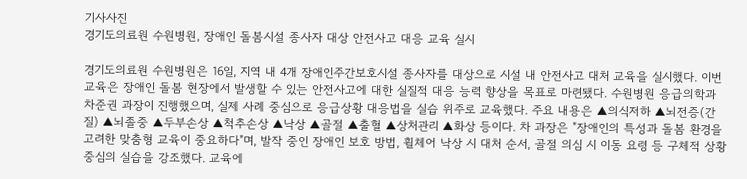기사사진
경기도의료원 수원병원, 장애인 돌봄시설 종사자 대상 안전사고 대응 교육 실시

경기도의료원 수원병원은 16일, 지역 내 4개 장애인주간보호시설 종사자를 대상으로 시설 내 안전사고 대처 교육을 실시했다. 이번 교육은 장애인 돌봄 현장에서 발생할 수 있는 안전사고에 대한 실질적 대응 능력 향상을 목표로 마련됐다. 수원병원 응급의학과 차준권 과장이 진행했으며, 실제 사례 중심으로 응급상황 대응법을 실습 위주로 교육했다. 주요 내용은 ▲의식저하 ▲뇌전증(간질) ▲뇌졸중 ▲두부손상 ▲척추손상 ▲낙상 ▲골절 ▲출혈 ▲상처관리 ▲화상 등이다. 차 과장은 "장애인의 특성과 돌봄 환경을 고려한 맞춤형 교육이 중요하다"며, 발작 중인 장애인 보호 방법, 휠체어 낙상 시 대처 순서, 골절 의심 시 이동 요령 등 구체적 상황 중심의 실습을 강조했다. 교육에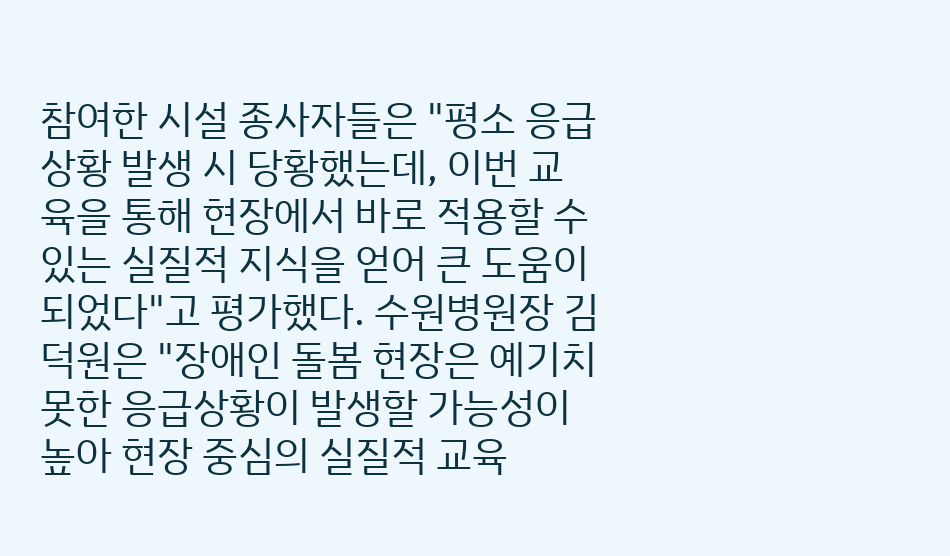참여한 시설 종사자들은 "평소 응급상황 발생 시 당황했는데, 이번 교육을 통해 현장에서 바로 적용할 수 있는 실질적 지식을 얻어 큰 도움이 되었다"고 평가했다. 수원병원장 김덕원은 "장애인 돌봄 현장은 예기치 못한 응급상황이 발생할 가능성이 높아 현장 중심의 실질적 교육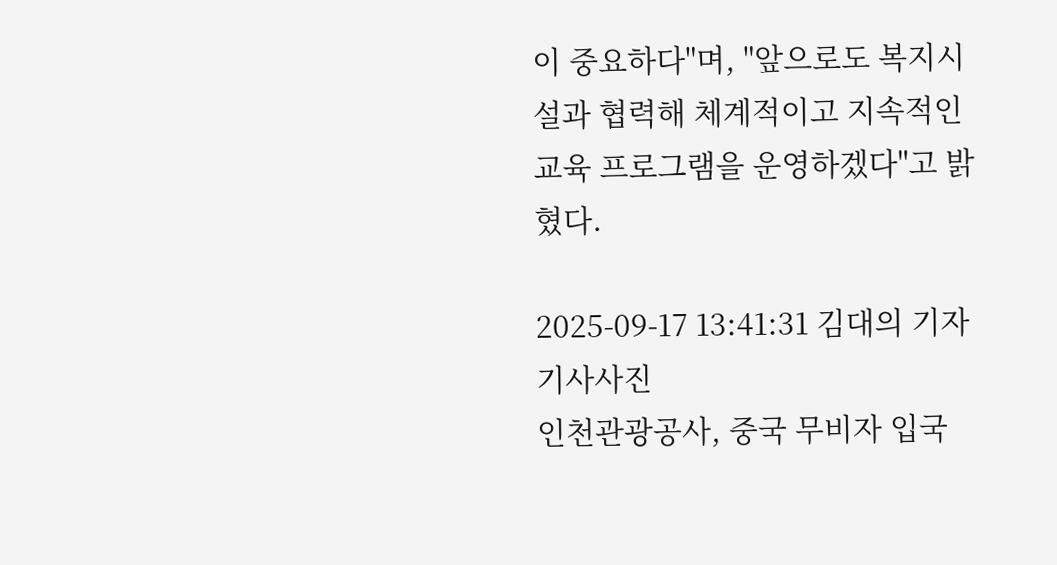이 중요하다"며, "앞으로도 복지시설과 협력해 체계적이고 지속적인 교육 프로그램을 운영하겠다"고 밝혔다.

2025-09-17 13:41:31 김대의 기자
기사사진
인천관광공사, 중국 무비자 입국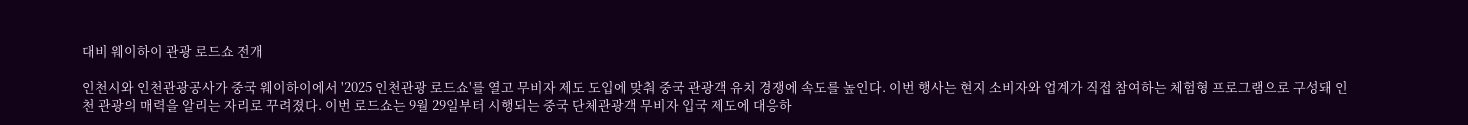대비 웨이하이 관광 로드쇼 전개

인천시와 인천관광공사가 중국 웨이하이에서 '2025 인천관광 로드쇼'를 열고 무비자 제도 도입에 맞춰 중국 관광객 유치 경쟁에 속도를 높인다. 이번 행사는 현지 소비자와 업계가 직접 참여하는 체험형 프로그램으로 구성돼 인천 관광의 매력을 알리는 자리로 꾸려졌다. 이번 로드쇼는 9월 29일부터 시행되는 중국 단체관광객 무비자 입국 제도에 대응하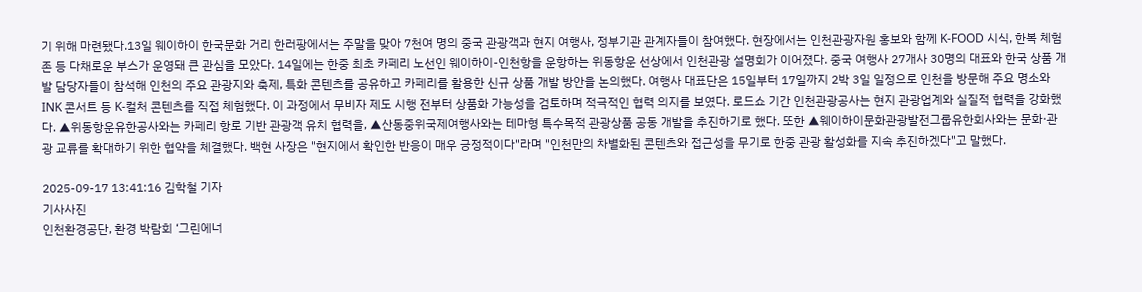기 위해 마련됐다.13일 웨이하이 한국문화 거리 한러팡에서는 주말을 맞아 7천여 명의 중국 관광객과 현지 여행사, 정부기관 관계자들이 참여했다. 현장에서는 인천관광자원 홍보와 함께 K-FOOD 시식, 한복 체험존 등 다채로운 부스가 운영돼 큰 관심을 모았다. 14일에는 한중 최초 카페리 노선인 웨이하이-인천항을 운항하는 위동항운 선상에서 인천관광 설명회가 이어졌다. 중국 여행사 27개사 30명의 대표와 한국 상품 개발 담당자들이 참석해 인천의 주요 관광지와 축제, 특화 콘텐츠를 공유하고 카페리를 활용한 신규 상품 개발 방안을 논의했다. 여행사 대표단은 15일부터 17일까지 2박 3일 일정으로 인천을 방문해 주요 명소와 INK 콘서트 등 K-컬처 콘텐츠를 직접 체험했다. 이 과정에서 무비자 제도 시행 전부터 상품화 가능성을 검토하며 적극적인 협력 의지를 보였다. 로드쇼 기간 인천관광공사는 현지 관광업계와 실질적 협력을 강화했다. ▲위동항운유한공사와는 카페리 항로 기반 관광객 유치 협력을, ▲산동중위국제여행사와는 테마형 특수목적 관광상품 공동 개발을 추진하기로 했다. 또한 ▲웨이하이문화관광발전그룹유한회사와는 문화·관광 교류를 확대하기 위한 협약을 체결했다. 백현 사장은 "현지에서 확인한 반응이 매우 긍정적이다"라며 "인천만의 차별화된 콘텐츠와 접근성을 무기로 한중 관광 활성화를 지속 추진하겠다"고 말했다.

2025-09-17 13:41:16 김학철 기자
기사사진
인천환경공단, 환경 박람회 ‘그린에너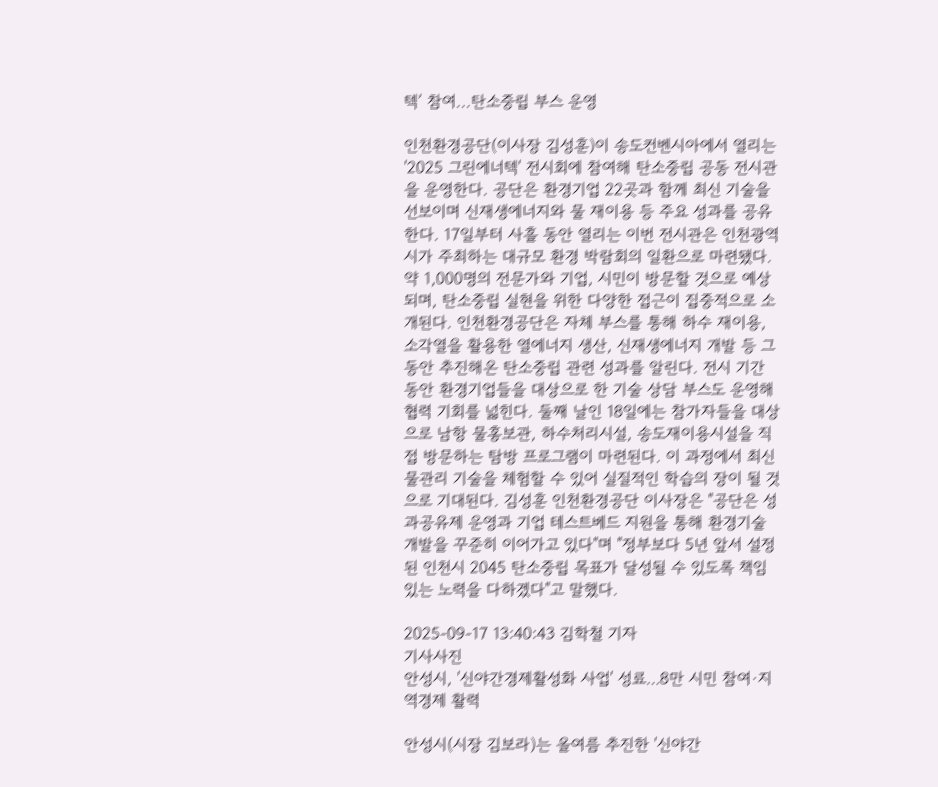텍’ 참여...탄소중립 부스 운영

인천환경공단(이사장 김성훈)이 송도컨벤시아에서 열리는 '2025 그린에너텍' 전시회에 참여해 탄소중립 공동 전시관을 운영한다. 공단은 환경기업 22곳과 함께 최신 기술을 선보이며 신재생에너지와 물 재이용 등 주요 성과를 공유한다. 17일부터 사흘 동안 열리는 이번 전시관은 인천광역시가 주최하는 대규모 환경 박람회의 일환으로 마련됐다. 약 1,000명의 전문가와 기업, 시민이 방문할 것으로 예상되며, 탄소중립 실현을 위한 다양한 접근이 집중적으로 소개된다. 인천환경공단은 자체 부스를 통해 하수 재이용, 소각열을 활용한 열에너지 생산, 신재생에너지 개발 등 그동안 추진해온 탄소중립 관련 성과를 알린다. 전시 기간 동안 환경기업들을 대상으로 한 기술 상담 부스도 운영해 협력 기회를 넓힌다. 둘째 날인 18일에는 참가자들을 대상으로 남항 물홍보관, 하수처리시설, 송도재이용시설을 직접 방문하는 탐방 프로그램이 마련된다. 이 과정에서 최신 물관리 기술을 체험할 수 있어 실질적인 학습의 장이 될 것으로 기대된다. 김성훈 인천환경공단 이사장은 "공단은 성과공유제 운영과 기업 테스트베드 지원을 통해 환경기술 개발을 꾸준히 이어가고 있다"며 "정부보다 5년 앞서 설정된 인천시 2045 탄소중립 목표가 달성될 수 있도록 책임 있는 노력을 다하겠다"고 말했다.

2025-09-17 13:40:43 김학철 기자
기사사진
안성시, '신야간경제활성화 사업' 성료…8만 시민 참여·지역경제 활력

안성시(시장 김보라)는 올여름 추진한 '신야간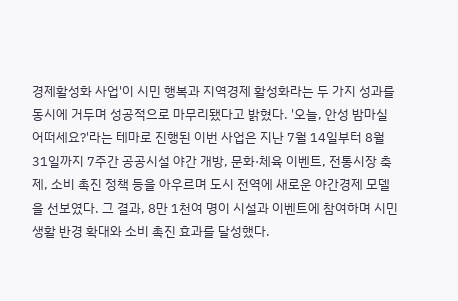경제활성화 사업'이 시민 행복과 지역경제 활성화라는 두 가지 성과를 동시에 거두며 성공적으로 마무리됐다고 밝혔다. '오늘, 안성 밤마실 어떠세요?'라는 테마로 진행된 이번 사업은 지난 7월 14일부터 8월 31일까지 7주간 공공시설 야간 개방, 문화·체육 이벤트, 전통시장 축제, 소비 촉진 정책 등을 아우르며 도시 전역에 새로운 야간경제 모델을 선보였다. 그 결과, 8만 1천여 명이 시설과 이벤트에 참여하며 시민 생활 반경 확대와 소비 촉진 효과를 달성했다.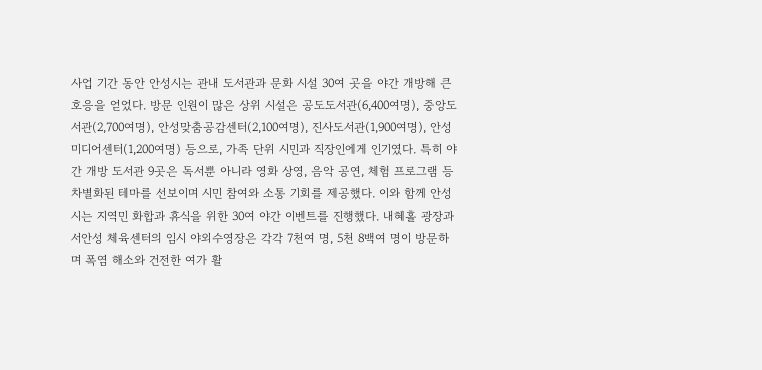사업 기간 동안 안성시는 관내 도서관과 문화 시설 30여 곳을 야간 개방해 큰 호응을 얻었다. 방문 인원이 많은 상위 시설은 공도도서관(6,400여명), 중앙도서관(2,700여명), 안성맞춤공감센터(2,100여명), 진사도서관(1,900여명), 안성미디어센터(1,200여명) 등으로, 가족 단위 시민과 직장인에게 인기였다. 특히 야간 개방 도서관 9곳은 독서뿐 아니라 영화 상영, 음악 공연, 체험 프로그램 등 차별화된 테마를 선보이며 시민 참여와 소통 기회를 제공했다. 이와 함께 안성시는 지역민 화합과 휴식을 위한 30여 야간 이벤트를 진행했다. 내혜홀 광장과 서안성 체육센터의 임시 야외수영장은 각각 7천여 명, 5천 8백여 명이 방문하며 폭염 해소와 건전한 여가 활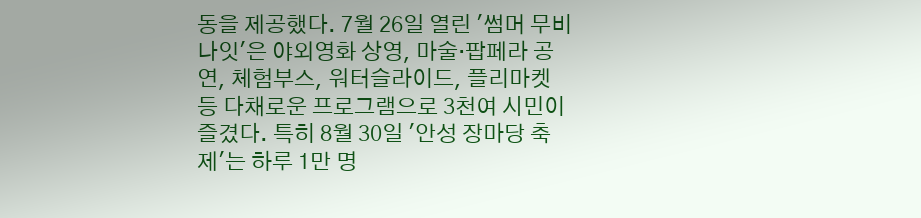동을 제공했다. 7월 26일 열린 '썸머 무비 나잇'은 야외영화 상영, 마술·팝페라 공연, 체험부스, 워터슬라이드, 플리마켓 등 다채로운 프로그램으로 3천여 시민이 즐겼다. 특히 8월 30일 '안성 장마당 축제'는 하루 1만 명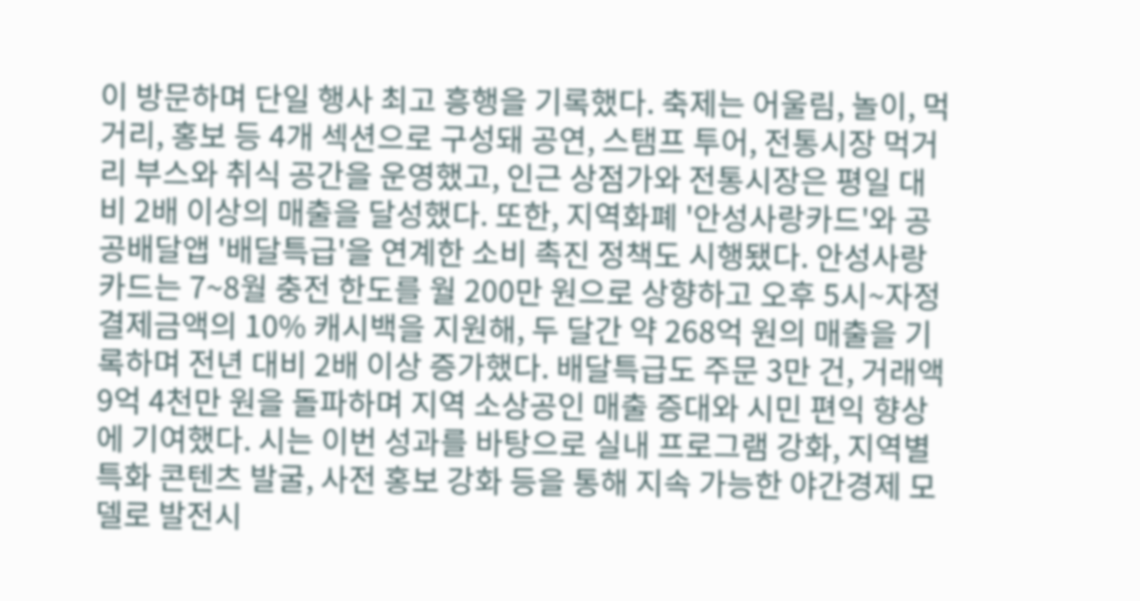이 방문하며 단일 행사 최고 흥행을 기록했다. 축제는 어울림, 놀이, 먹거리, 홍보 등 4개 섹션으로 구성돼 공연, 스탬프 투어, 전통시장 먹거리 부스와 취식 공간을 운영했고, 인근 상점가와 전통시장은 평일 대비 2배 이상의 매출을 달성했다. 또한, 지역화폐 '안성사랑카드'와 공공배달앱 '배달특급'을 연계한 소비 촉진 정책도 시행됐다. 안성사랑카드는 7~8월 충전 한도를 월 200만 원으로 상향하고 오후 5시~자정 결제금액의 10% 캐시백을 지원해, 두 달간 약 268억 원의 매출을 기록하며 전년 대비 2배 이상 증가했다. 배달특급도 주문 3만 건, 거래액 9억 4천만 원을 돌파하며 지역 소상공인 매출 증대와 시민 편익 향상에 기여했다. 시는 이번 성과를 바탕으로 실내 프로그램 강화, 지역별 특화 콘텐츠 발굴, 사전 홍보 강화 등을 통해 지속 가능한 야간경제 모델로 발전시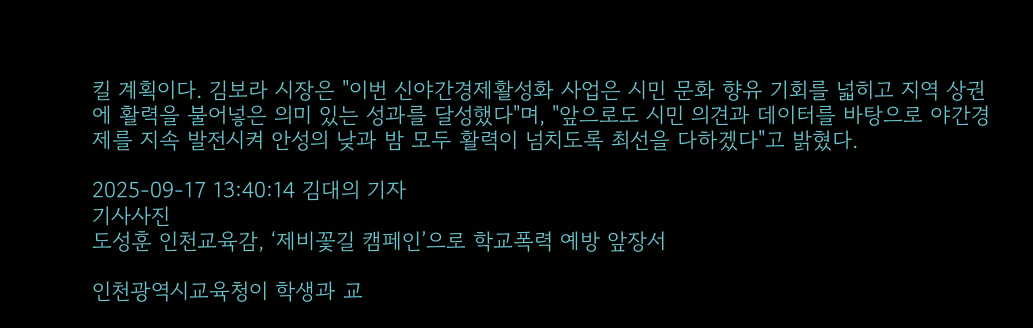킬 계획이다. 김보라 시장은 "이번 신야간경제활성화 사업은 시민 문화 향유 기회를 넓히고 지역 상권에 활력을 불어넣은 의미 있는 성과를 달성했다"며, "앞으로도 시민 의견과 데이터를 바탕으로 야간경제를 지속 발전시켜 안성의 낮과 밤 모두 활력이 넘치도록 최선을 다하겠다"고 밝혔다.

2025-09-17 13:40:14 김대의 기자
기사사진
도성훈 인천교육감, ‘제비꽃길 캠페인’으로 학교폭력 예방 앞장서

인천광역시교육청이 학생과 교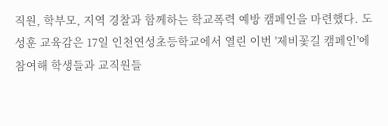직원, 학부모, 지역 경찰과 함께하는 학교폭력 예방 캠페인을 마련했다. 도성훈 교육감은 17일 인천연성초등학교에서 열린 이번 '제비꽃길 캠페인'에 참여해 학생들과 교직원들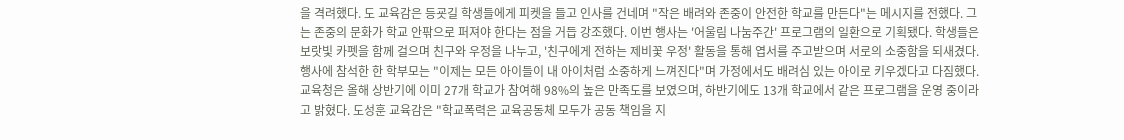을 격려했다. 도 교육감은 등굣길 학생들에게 피켓을 들고 인사를 건네며 "작은 배려와 존중이 안전한 학교를 만든다"는 메시지를 전했다. 그는 존중의 문화가 학교 안팎으로 퍼져야 한다는 점을 거듭 강조했다. 이번 행사는 '어울림 나눔주간' 프로그램의 일환으로 기획됐다. 학생들은 보랏빛 카펫을 함께 걸으며 친구와 우정을 나누고, '친구에게 전하는 제비꽃 우정' 활동을 통해 엽서를 주고받으며 서로의 소중함을 되새겼다. 행사에 참석한 한 학부모는 "이제는 모든 아이들이 내 아이처럼 소중하게 느껴진다"며 가정에서도 배려심 있는 아이로 키우겠다고 다짐했다. 교육청은 올해 상반기에 이미 27개 학교가 참여해 98%의 높은 만족도를 보였으며, 하반기에도 13개 학교에서 같은 프로그램을 운영 중이라고 밝혔다. 도성훈 교육감은 "학교폭력은 교육공동체 모두가 공동 책임을 지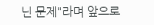닌 문제"라며 앞으로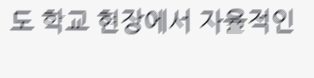도 학교 현장에서 자율적인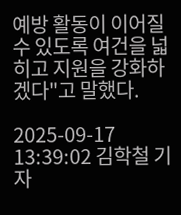예방 활동이 이어질 수 있도록 여건을 넓히고 지원을 강화하겠다"고 말했다.

2025-09-17 13:39:02 김학철 기자